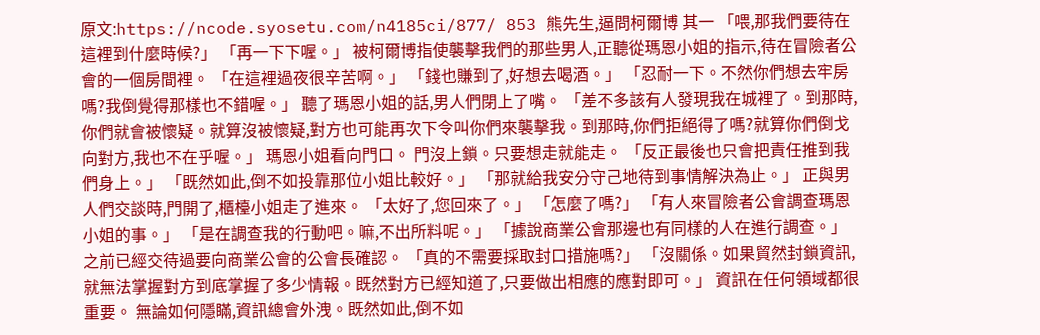原文:https://ncode.syosetu.com/n4185ci/877/ 853 熊先生,逼問柯爾博 其一 「喂,那我們要待在這裡到什麼時候?」 「再一下下喔。」 被柯爾博指使襲擊我們的那些男人,正聽從瑪恩小姐的指示,待在冒險者公會的一個房間裡。 「在這裡過夜很辛苦啊。」 「錢也賺到了,好想去喝酒。」 「忍耐一下。不然你們想去牢房嗎?我倒覺得那樣也不錯喔。」 聽了瑪恩小姐的話,男人們閉上了嘴。 「差不多該有人發現我在城裡了。到那時,你們就會被懷疑。就算沒被懷疑,對方也可能再次下令叫你們來襲擊我。到那時,你們拒絕得了嗎?就算你們倒戈向對方,我也不在乎喔。」 瑪恩小姐看向門口。 門沒上鎖。只要想走就能走。 「反正最後也只會把責任推到我們身上。」 「既然如此,倒不如投靠那位小姐比較好。」 「那就給我安分守己地待到事情解決為止。」 正與男人們交談時,門開了,櫃檯小姐走了進來。 「太好了,您回來了。」 「怎麼了嗎?」 「有人來冒險者公會調查瑪恩小姐的事。」 「是在調查我的行動吧。嘛,不出所料呢。」 「據說商業公會那邊也有同樣的人在進行調查。」 之前已經交待過要向商業公會的公會長確認。 「真的不需要採取封口措施嗎?」 「沒關係。如果貿然封鎖資訊,就無法掌握對方到底掌握了多少情報。既然對方已經知道了,只要做出相應的應對即可。」 資訊在任何領域都很重要。 無論如何隱瞞,資訊總會外洩。既然如此,倒不如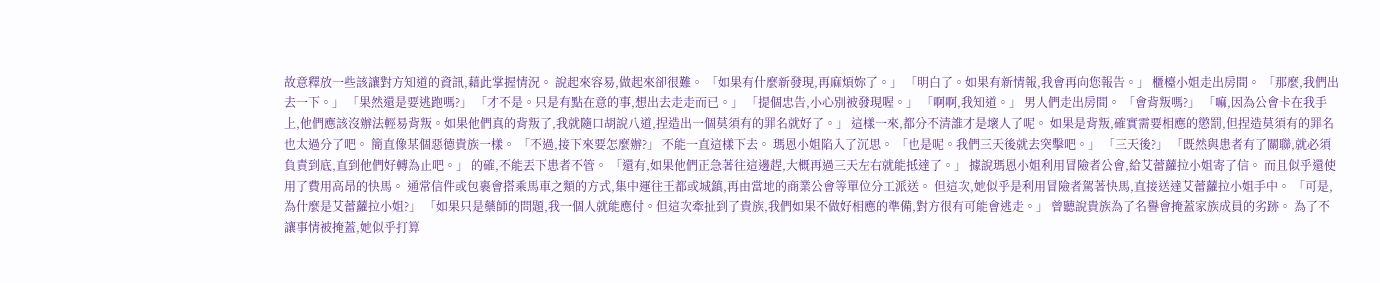故意釋放一些該讓對方知道的資訊,藉此掌握情況。 說起來容易,做起來卻很難。 「如果有什麼新發現,再麻煩妳了。」 「明白了。如果有新情報,我會再向您報告。」 櫃檯小姐走出房間。 「那麼,我們出去一下。」 「果然還是要逃跑嗎?」 「才不是。只是有點在意的事,想出去走走而已。」 「提個忠告,小心別被發現喔。」 「啊啊,我知道。」 男人們走出房間。 「會背叛嗎?」 「嘛,因為公會卡在我手上,他們應該沒辦法輕易背叛。如果他們真的背叛了,我就隨口胡說八道,捏造出一個莫須有的罪名就好了。」 這樣一來,都分不清誰才是壞人了呢。 如果是背叛,確實需要相應的懲罰,但捏造莫須有的罪名也太過分了吧。 簡直像某個惡德貴族一樣。 「不過,接下來要怎麼辦?」 不能一直這樣下去。 瑪恩小姐陷入了沉思。 「也是呢。我們三天後就去突擊吧。」 「三天後?」 「既然與患者有了關聯,就必須負責到底,直到他們好轉為止吧。」 的確,不能丟下患者不管。 「還有,如果他們正急著往這邊趕,大概再過三天左右就能抵達了。」 據說瑪恩小姐利用冒險者公會,給艾蕾蘿拉小姐寄了信。 而且似乎還使用了費用高昂的快馬。 通常信件或包裹會搭乘馬車之類的方式,集中運往王都或城鎮,再由當地的商業公會等單位分工派送。 但這次,她似乎是利用冒險者駕著快馬,直接送達艾蕾蘿拉小姐手中。 「可是,為什麼是艾蕾蘿拉小姐?」 「如果只是藥師的問題,我一個人就能應付。但這次牽扯到了貴族,我們如果不做好相應的準備,對方很有可能會逃走。」 曾聽說貴族為了名譽會掩蓋家族成員的劣跡。 為了不讓事情被掩蓋,她似乎打算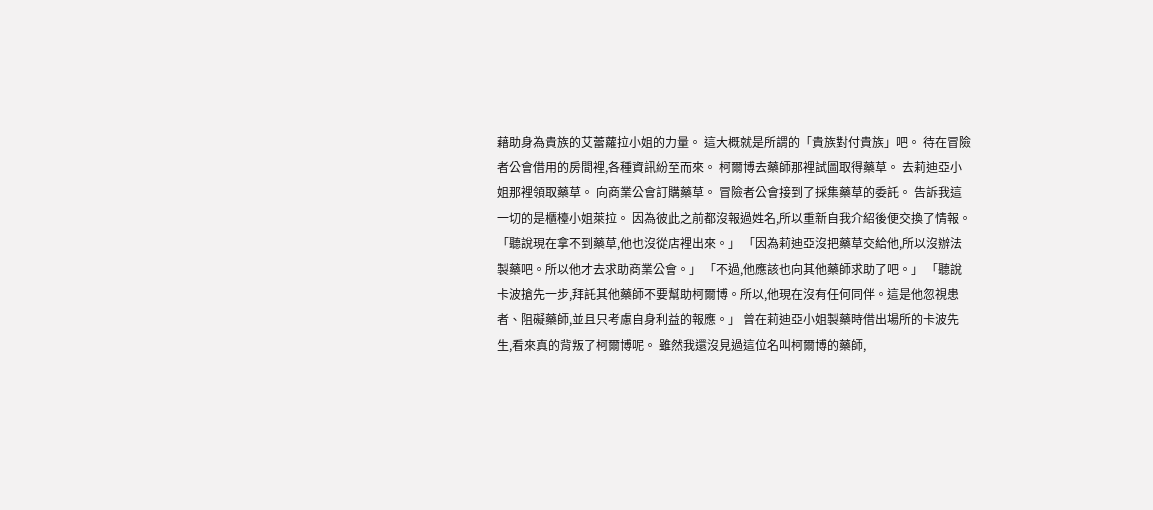藉助身為貴族的艾蕾蘿拉小姐的力量。 這大概就是所謂的「貴族對付貴族」吧。 待在冒險者公會借用的房間裡,各種資訊紛至而來。 柯爾博去藥師那裡試圖取得藥草。 去莉迪亞小姐那裡領取藥草。 向商業公會訂購藥草。 冒險者公會接到了採集藥草的委託。 告訴我這一切的是櫃檯小姐萊拉。 因為彼此之前都沒報過姓名,所以重新自我介紹後便交換了情報。 「聽說現在拿不到藥草,他也沒從店裡出來。」 「因為莉迪亞沒把藥草交給他,所以沒辦法製藥吧。所以他才去求助商業公會。」 「不過,他應該也向其他藥師求助了吧。」 「聽說卡波搶先一步,拜託其他藥師不要幫助柯爾博。所以,他現在沒有任何同伴。這是他忽視患者、阻礙藥師,並且只考慮自身利益的報應。」 曾在莉迪亞小姐製藥時借出場所的卡波先生,看來真的背叛了柯爾博呢。 雖然我還沒見過這位名叫柯爾博的藥師,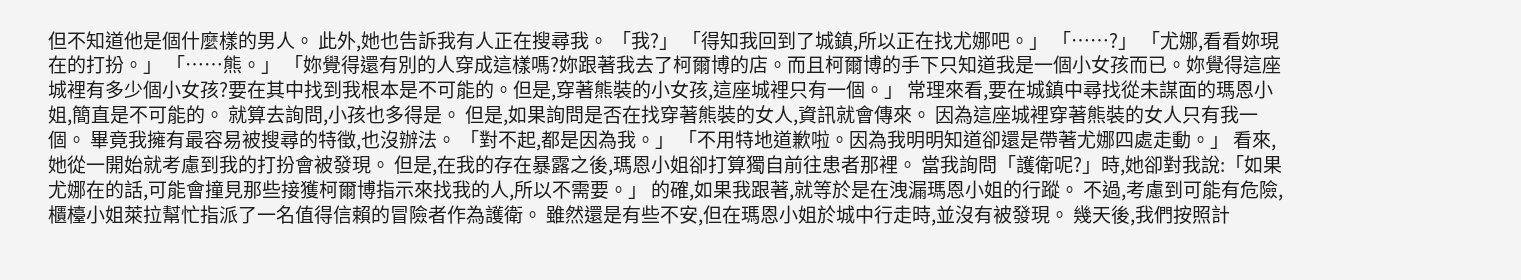但不知道他是個什麼樣的男人。 此外,她也告訴我有人正在搜尋我。 「我?」 「得知我回到了城鎮,所以正在找尤娜吧。」 「……?」 「尤娜,看看妳現在的打扮。」 「……熊。」 「妳覺得還有別的人穿成這樣嗎?妳跟著我去了柯爾博的店。而且柯爾博的手下只知道我是一個小女孩而已。妳覺得這座城裡有多少個小女孩?要在其中找到我根本是不可能的。但是,穿著熊裝的小女孩,這座城裡只有一個。」 常理來看,要在城鎮中尋找從未謀面的瑪恩小姐,簡直是不可能的。 就算去詢問,小孩也多得是。 但是,如果詢問是否在找穿著熊裝的女人,資訊就會傳來。 因為這座城裡穿著熊裝的女人只有我一個。 畢竟我擁有最容易被搜尋的特徵,也沒辦法。 「對不起,都是因為我。」 「不用特地道歉啦。因為我明明知道卻還是帶著尤娜四處走動。」 看來,她從一開始就考慮到我的打扮會被發現。 但是,在我的存在暴露之後,瑪恩小姐卻打算獨自前往患者那裡。 當我詢問「護衛呢?」時,她卻對我說:「如果尤娜在的話,可能會撞見那些接獲柯爾博指示來找我的人,所以不需要。」 的確,如果我跟著,就等於是在洩漏瑪恩小姐的行蹤。 不過,考慮到可能有危險,櫃檯小姐萊拉幫忙指派了一名值得信賴的冒險者作為護衛。 雖然還是有些不安,但在瑪恩小姐於城中行走時,並沒有被發現。 幾天後,我們按照計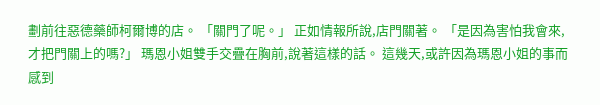劃前往惡德藥師柯爾博的店。 「關門了呢。」 正如情報所說,店門關著。 「是因為害怕我會來,才把門關上的嗎?」 瑪恩小姐雙手交疊在胸前,說著這樣的話。 這幾天,或許因為瑪恩小姐的事而感到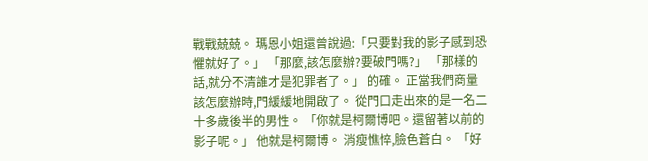戰戰兢兢。 瑪恩小姐還曾說過:「只要對我的影子感到恐懼就好了。」 「那麼,該怎麼辦?要破門嗎?」 「那樣的話,就分不清誰才是犯罪者了。」 的確。 正當我們商量該怎麼辦時,門緩緩地開啟了。 從門口走出來的是一名二十多歲後半的男性。 「你就是柯爾博吧。還留著以前的影子呢。」 他就是柯爾博。 消瘦憔悴,臉色蒼白。 「好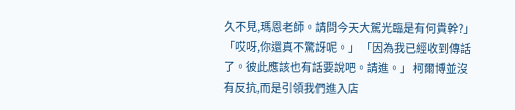久不見,瑪恩老師。請問今天大駕光臨是有何貴幹?」 「哎呀,你還真不驚訝呢。」 「因為我已經收到傳話了。彼此應該也有話要說吧。請進。」 柯爾博並沒有反抗,而是引領我們進入店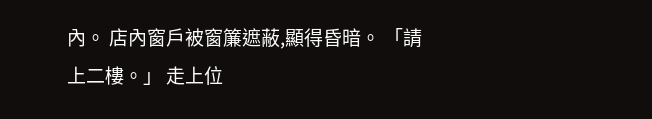內。 店內窗戶被窗簾遮蔽,顯得昏暗。 「請上二樓。」 走上位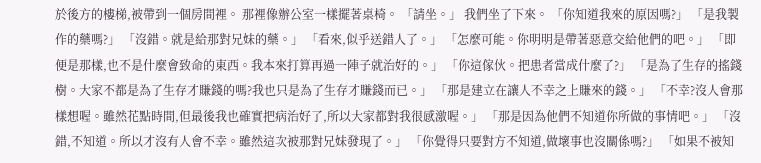於後方的樓梯,被帶到一個房間裡。 那裡像辦公室一樣擺著桌椅。 「請坐。」 我們坐了下來。 「你知道我來的原因嗎?」 「是我製作的藥嗎?」 「沒錯。就是給那對兄妹的藥。」 「看來,似乎送錯人了。」 「怎麼可能。你明明是帶著惡意交給他們的吧。」 「即便是那樣,也不是什麼會致命的東西。我本來打算再過一陣子就治好的。」 「你這傢伙。把患者當成什麼了?」 「是為了生存的搖錢樹。大家不都是為了生存才賺錢的嗎?我也只是為了生存才賺錢而已。」 「那是建立在讓人不幸之上賺來的錢。」 「不幸?沒人會那樣想喔。雖然花點時間,但最後我也確實把病治好了,所以大家都對我很感激喔。」 「那是因為他們不知道你所做的事情吧。」 「沒錯,不知道。所以才沒有人會不幸。雖然這次被那對兄妹發現了。」 「你覺得只要對方不知道,做壞事也沒關係嗎?」 「如果不被知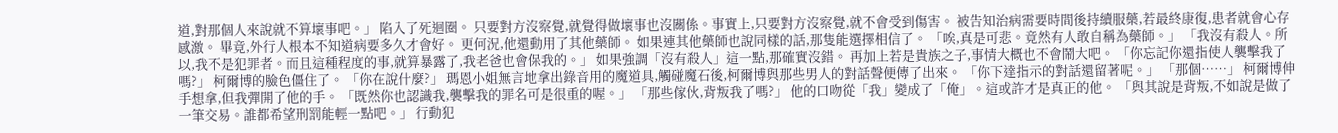道,對那個人來說就不算壞事吧。」 陷入了死迴圈。 只要對方沒察覺,就覺得做壞事也沒關係。事實上,只要對方沒察覺,就不會受到傷害。 被告知治病需要時間後持續服藥,若最終康復,患者就會心存感激。 畢竟,外行人根本不知道病要多久才會好。 更何況,他還動用了其他藥師。 如果連其他藥師也說同樣的話,那隻能選擇相信了。 「唉,真是可悲。竟然有人敢自稱為藥師。」 「我沒有殺人。所以,我不是犯罪者。而且這種程度的事,就算暴露了,我老爸也會保我的。」 如果強調「沒有殺人」這一點,那確實沒錯。 再加上若是貴族之子,事情大概也不會鬧大吧。 「你忘記你還指使人襲擊我了嗎?」 柯爾博的臉色僵住了。 「你在說什麼?」 瑪恩小姐無言地拿出錄音用的魔道具,觸碰魔石後,柯爾博與那些男人的對話聲便傳了出來。 「你下達指示的對話還留著呢。」 「那個……」 柯爾博伸手想拿,但我彈開了他的手。 「既然你也認識我,襲擊我的罪名可是很重的喔。」 「那些傢伙,背叛我了嗎?」 他的口吻從「我」變成了「俺」。這或許才是真正的他。 「與其說是背叛,不如說是做了一筆交易。誰都希望刑罰能輕一點吧。」 行動犯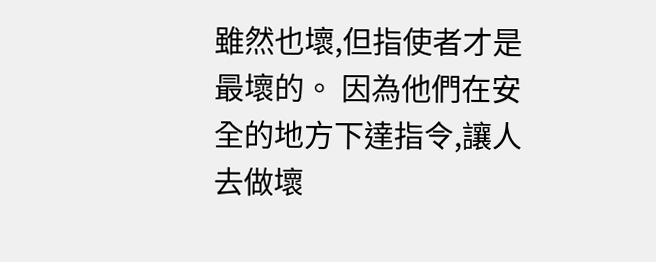雖然也壞,但指使者才是最壞的。 因為他們在安全的地方下達指令,讓人去做壞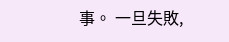事。 一旦失敗,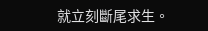就立刻斷尾求生。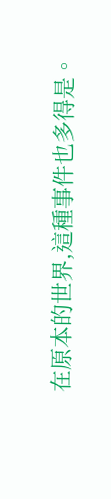在原本的世界,這種事件也多得是。